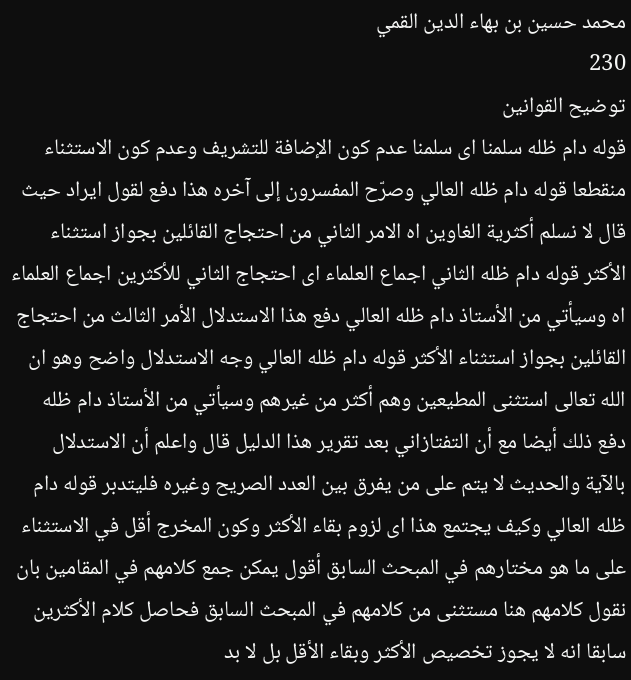محمد حسين بن بهاء الدين القمي
230
توضيح القوانين
قوله دام ظله سلمنا اى سلمنا عدم كون الإضافة للتشريف وعدم كون الاستثناء منقطعا قوله دام ظله العالي وصرّح المفسرون إلى آخره هذا دفع لقول ايراد حيث قال لا نسلم أكثرية الغاوين اه الامر الثاني من احتجاج القائلين بجواز استثناء الأكثر قوله دام ظله الثاني اجماع العلماء اى احتجاج الثاني للأكثرين اجماع العلماء اه وسيأتي من الأستاذ دام ظله العالي دفع هذا الاستدلال الأمر الثالث من احتجاج القائلين بجواز استثناء الأكثر قوله دام ظله العالي وجه الاستدلال واضح وهو ان الله تعالى استثنى المطيعين وهم أكثر من غيرهم وسيأتي من الأستاذ دام ظله دفع ذلك أيضا مع أن التفتازاني بعد تقرير هذا الدليل قال واعلم أن الاستدلال بالآية والحديث لا يتم على من يفرق بين العدد الصريح وغيره فليتدبر قوله دام ظله العالي وكيف يجتمع هذا اى لزوم بقاء الأكثر وكون المخرج أقل في الاستثناء على ما هو مختارهم في المبحث السابق أقول يمكن جمع كلامهم في المقامين بان نقول كلامهم هنا مستثنى من كلامهم في المبحث السابق فحاصل كلام الأكثرين سابقا انه لا يجوز تخصيص الأكثر وبقاء الأقل بل لا بد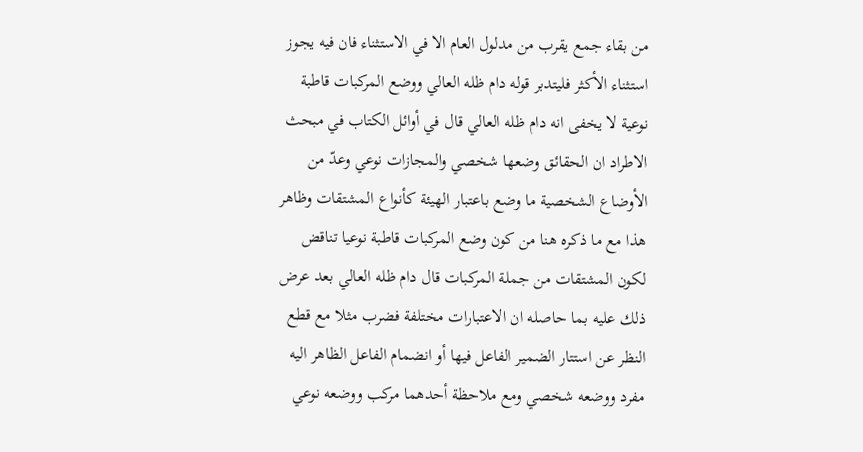من بقاء جمع يقرب من مدلول العام الا في الاستثناء فان فيه يجوز استثناء الأكثر فليتدبر قوله دام ظله العالي ووضع المركبات قاطبة نوعية لا يخفى انه دام ظله العالي قال في أوائل الكتاب في مبحث الاطراد ان الحقائق وضعها شخصي والمجازات نوعي وعدّ من الأوضاع الشخصية ما وضع باعتبار الهيئة كأنواع المشتقات وظاهر هذا مع ما ذكره هنا من كون وضع المركبات قاطبة نوعيا تناقض لكون المشتقات من جملة المركبات قال دام ظله العالي بعد عرض ذلك عليه بما حاصله ان الاعتبارات مختلفة فضرب مثلا مع قطع النظر عن استتار الضمير الفاعل فيها أو انضمام الفاعل الظاهر اليه مفرد ووضعه شخصي ومع ملاحظة أحدهما مركب ووضعه نوعي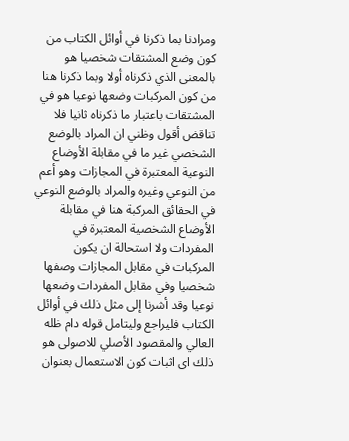ومرادنا بما ذكرنا في أوائل الكتاب من كون وضع المشتقات شخصيا هو بالمعنى الذي ذكرناه أولا وبما ذكرنا هنا من كون المركبات وضعها نوعيا هو في المشتقات باعتبار ما ذكرناه ثانيا فلا تناقض أقول وظني ان المراد بالوضع الشخصي غير ما في مقابلة الأوضاع النوعية المعتبرة في المجازات وهو أعم من النوعي وغيره والمراد بالوضع النوعي في الحقائق المركبة هنا في مقابلة الأوضاع الشخصية المعتبرة في المفردات ولا استحالة ان يكون المركبات في مقابل المجازات وصفها شخصيا وفي مقابل المفردات وضعها نوعيا وقد أشرنا إلى مثل ذلك في أوائل الكتاب فليراجع وليتامل قوله دام ظله العالي والمقصود الأصلي للاصولى هو ذلك اى اثبات كون الاستعمال بعنوان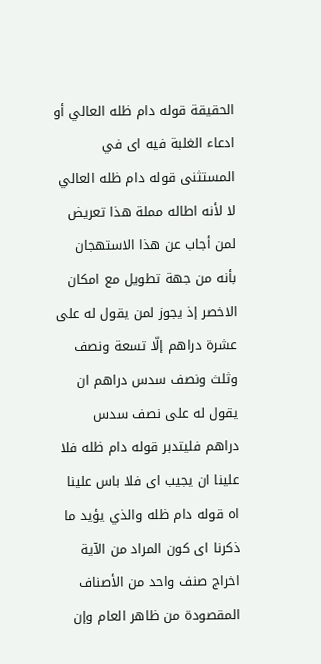الحقيقة قوله دام ظله العالي أو ادعاء الغلبة فيه اى في المستثنى قوله دام ظله العالي لا لأنه اطاله مملة هذا تعريض لمن أجاب عن هذا الاستهجان بأنه من جهة تطويل مع امكان الاخصر إذ يجوز لمن يقول له على عشرة دراهم إلّا تسعة ونصف وثلث ونصف سدس دراهم ان يقول له على نصف سدس دراهم فليتدبر قوله دام ظله فلا علينا ان يجيب اى فلا باس علينا اه قوله دام ظله والذي يؤيد ما ذكرنا اى كون المراد من الآية اخراج صنف واحد من الأصناف المقصودة من ظاهر العام وإن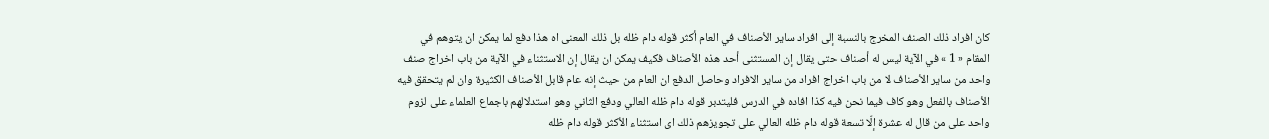كان افراد ذلك الصنف المخرج بالنسبة إلى افراد ساير الأصناف في العام أكثر قوله دام ظله بل ذلك المعنى اه هذا دفع لما يمكن ان يتوهم في المقام « 1 » في الآية ليس له أصناف حتى يقال إن المستثنى أحد هذه الأصناف فكيف يمكن ان يقال إن الاستثناء في الآية من باب اخراج صنف واحد من ساير الأصناف لا من باب اخراج افراد من ساير الافراد وحاصل الدفع ان العام من حيث إنه عام قابل الأصناف الكثيرة وان لم يتحقق فيه الأصناف بالفعل وهو كاف فيما نحن فيه كذا افاده في الدرس فليتدبر قوله دام ظله العالي ودفع الثاني وهو استدلالهم باجماع العلماء على لزوم واحد على من قال له عشرة إلّا تسعة قوله دام ظله العالي على تجويزهم ذلك اى استثناء الأكثر قوله دام ظله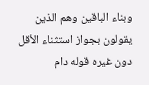وبناء الباقين وهم الذين يقولون بجواز استثناء الأقل دون غيره قوله دام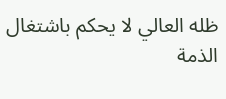ظله العالي لا يحكم باشتغال الذمة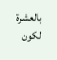بالعشرة لكون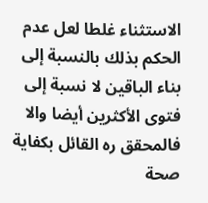الاستثناء غلطا لعل عدم الحكم بذلك بالنسبة إلى بناء الباقين لا نسبة إلى فتوى الأكثرين أيضا والا فالمحقق ره القائل بكفاية صحة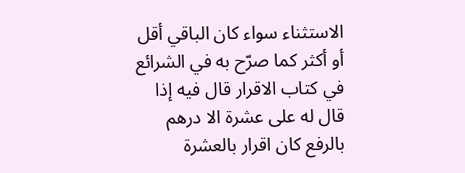الاستثناء سواء كان الباقي أقل أو أكثر كما صرّح به في الشرائع في كتاب الاقرار قال فيه إذا قال له على عشرة الا درهم بالرفع كان اقرار بالعشرة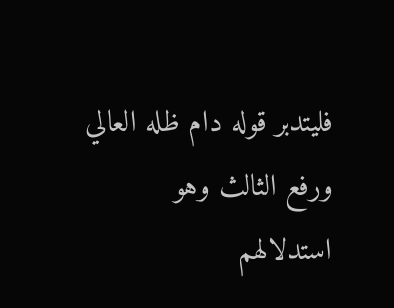فليتدبر قوله دام ظله العالي ورفع الثالث وهو استدلالهم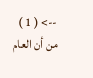--> ( 1 ) من أن العام